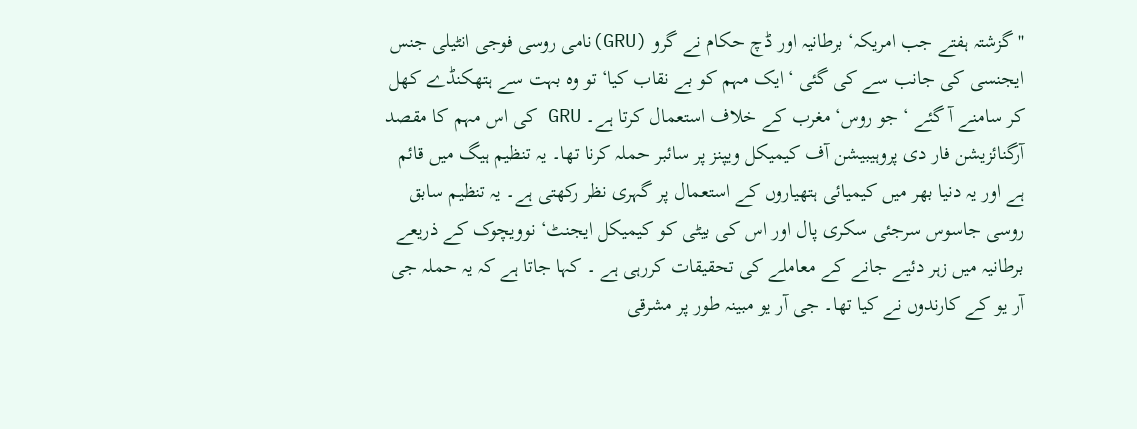''گزشتہ ہفتے جب امریکہ‘ برطانیہ اور ڈچ حکام نے گرو (GRU)نامی روسی فوجی انٹیلی جنس ایجنسی کی جانب سے کی گئی ‘ایک مہم کو بے نقاب کیا‘ تو وہ بہت سے ہتھکنڈے کھل کر سامنے آ گئے ‘ جو روس‘ مغرب کے خلاف استعمال کرتا ہے۔ GRU کی اس مہم کا مقصد آرگنائزیشن فار دی پروہیبیشن آف کیمیکل ویپنز پر سائبر حملہ کرنا تھا۔ یہ تنظیم ہیگ میں قائم ہے اور یہ دنیا بھر میں کیمیائی ہتھیاروں کے استعمال پر گہری نظر رکھتی ہے۔ یہ تنظیم سابق روسی جاسوس سرجئی سکری پال اور اس کی بیٹی کو کیمیکل ایجنٹ‘ نوویچوک کے ذریعے برطانیہ میں زہر دئیے جانے کے معاملے کی تحقیقات کررہی ہے ۔ کہا جاتا ہے کہ یہ حملہ جی آر یو کے کارندوں نے کیا تھا۔ جی آر یو مبینہ طور پر مشرقی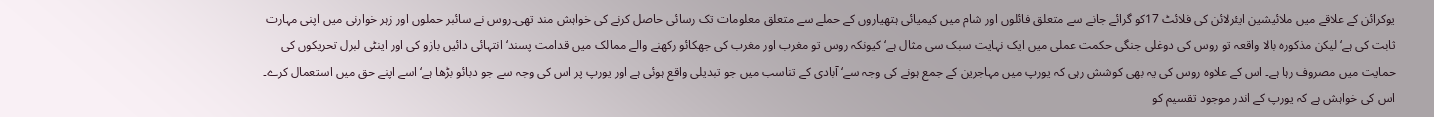یوکرائن کے علاقے میں ملائیشین ایئرلائن کی فلائٹ 17کو گرائے جانے سے متعلق فائلوں اور شام میں کیمیائی ہتھیاروں کے حملے سے متعلق معلومات تک رسائی حاصل کرنے کی خواہش مند تھی۔روس نے سائبر حملوں اور زہر خوارنی میں اپنی مہارت ثابت کی ہے‘ لیکن مذکورہ بالا واقعہ تو روس کی دوغلی جنگی حکمت عملی میں ایک نہایت سبک سی مثال ہے‘ کیونکہ روس تو مغرب اور مغرب کی جھکائو رکھنے والے ممالک میں قدامت پسند‘ انتہائی دائیں بازو کی اور اینٹی لبرل تحریکوں کی حمایت میں مصروف رہا ہے۔ اس کے علاوہ روس کی یہ بھی کوشش رہی کہ یورپ میں مہاجرین کے جمع ہونے کی وجہ سے‘ آبادی کے تناسب میں جو تبدیلی واقع ہوئی ہے اور یورپ پر اس کی وجہ سے جو دبائو بڑھا ہے‘ اسے اپنے حق میں استعمال کرے۔ اس کی خواہش ہے کہ یورپ کے اندر موجود تقسیم کو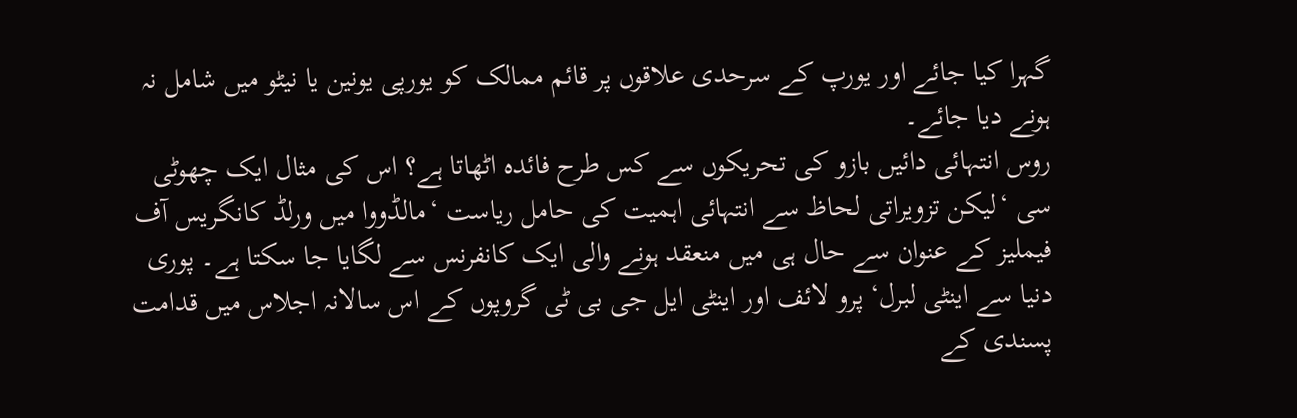گہرا کیا جائے اور یورپ کے سرحدی علاقوں پر قائم ممالک کو یورپی یونین یا نیٹو میں شامل نہ ہونے دیا جائے۔
روس انتہائی دائیں بازو کی تحریکوں سے کس طرح فائدہ اٹھاتا ہے؟ اس کی مثال ایک چھوٹی سی ‘لیکن تزویراتی لحاظ سے انتہائی اہمیت کی حامل ریاست ‘مالڈووا میں ورلڈ کانگریس آف فیملیز کے عنوان سے حال ہی میں منعقد ہونے والی ایک کانفرنس سے لگایا جا سکتا ہے۔ پوری دنیا سے اینٹی لبرل‘ پرو لائف اور اینٹی ایل جی بی ٹی گروپوں کے اس سالانہ اجلاس میں قدامت پسندی کے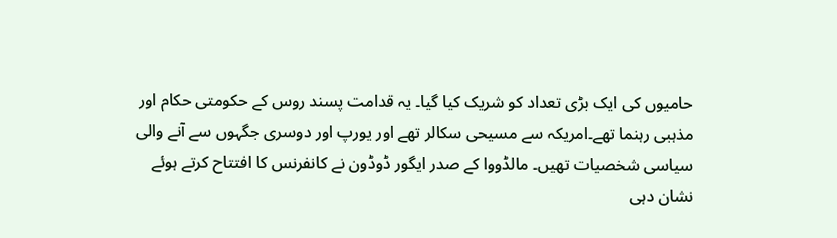حامیوں کی ایک بڑی تعداد کو شریک کیا گیا۔ یہ قدامت پسند روس کے حکومتی حکام اور مذہبی رہنما تھے۔امریکہ سے مسیحی سکالر تھے اور یورپ اور دوسری جگہوں سے آنے والی سیاسی شخصیات تھیں۔ مالڈووا کے صدر ایگور ڈوڈون نے کانفرنس کا افتتاح کرتے ہوئے نشان دہی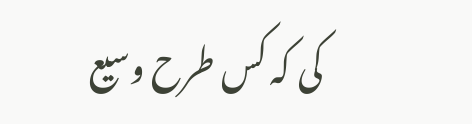کی کہ کس طرح وسیع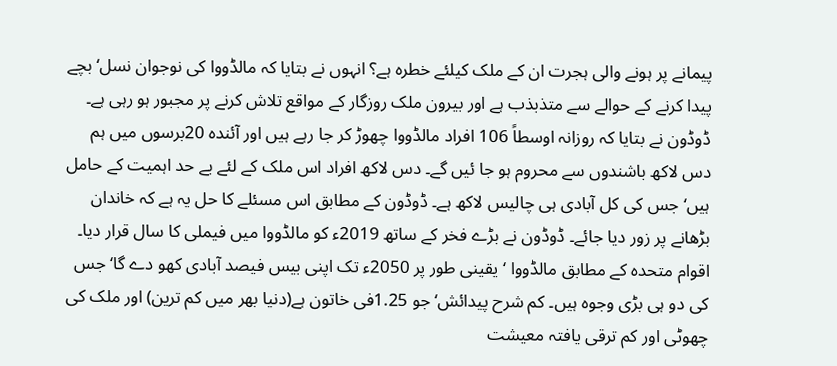پیمانے پر ہونے والی ہجرت ان کے ملک کیلئے خطرہ ہے؟ انہوں نے بتایا کہ مالڈووا کی نوجوان نسل‘ بچے پیدا کرنے کے حوالے سے متذبذب ہے اور بیرون ملک روزگار کے مواقع تلاش کرنے پر مجبور ہو رہی ہے۔ ڈوڈون نے بتایا کہ روزانہ اوسطاً 106 افراد مالڈووا چھوڑ کر جا رہے ہیں اور آئندہ 20برسوں میں ہم دس لاکھ باشندوں سے محروم ہو جا ئیں گے۔ دس لاکھ افراد اس ملک کے لئے بے حد اہمیت کے حامل ہیں‘ جس کی کل آبادی ہی چالیس لاکھ ہے۔ ڈوڈون کے مطابق اس مسئلے کا حل یہ ہے کہ خاندان بڑھانے پر زور دیا جائے۔ ڈوڈون نے بڑے فخر کے ساتھ 2019ء کو مالڈووا میں فیملی کا سال قرار دیا۔
اقوام متحدہ کے مطابق مالڈووا ‘یقینی طور پر 2050ء تک اپنی بیس فیصد آبادی کھو دے گا‘ جس کی دو ہی بڑی وجوہ ہیں۔ کم شرح پیدائش‘ جو 1.25فی خاتون ہے(دنیا بھر میں کم ترین) اور ملک کی چھوٹی اور کم ترقی یافتہ معیشت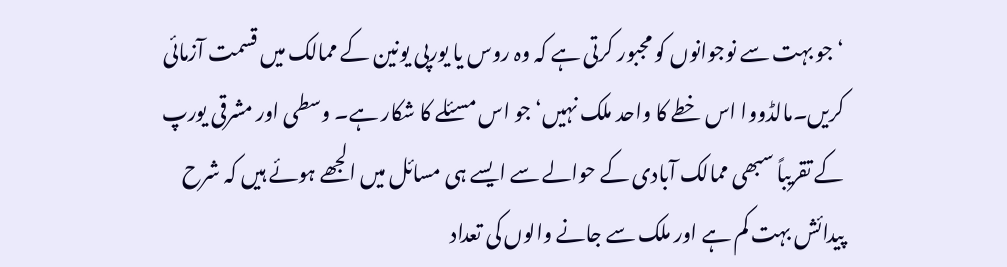‘ جو بہت سے نوجوانوں کو مجبور کرتی ہے کہ وہ روس یا یورپی یونین کے ممالک میں قسمت آزمائی کریں۔مالڈووا اس خطے کا واحد ملک نہیں‘ جو اس مسئلے کا شکار ہے۔ وسطی اور مشرقی یورپ کے تقریباً سبھی ممالک آبادی کے حوالے سے ایسے ہی مسائل میں الجھے ہوئے ہیں کہ شرح پیدائش بہت کم ہے اور ملک سے جانے والوں کی تعداد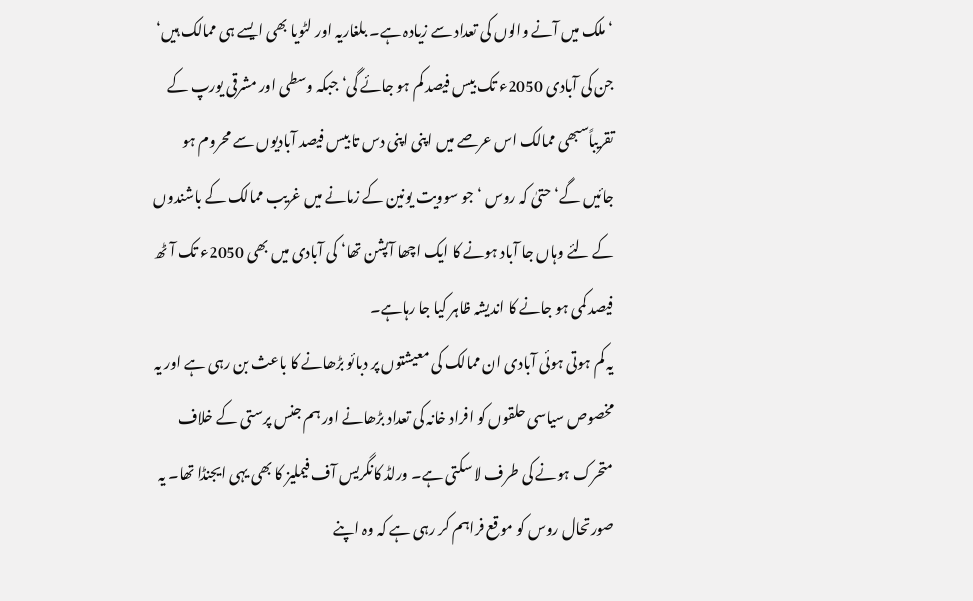‘ ملک میں آنے والوں کی تعداد سے زیادہ ہے۔ بلغاریہ اور لٹویا بھی ایسے ہی ممالک ہیں‘ جن کی آبادی 2050ء تک بیس فیصد کم ہو جائے گی‘ جبکہ وسطی اور مشرقی یورپ کے تقریباًسبھی ممالک اس عرصے میں اپنی اپنی دس تا بیس فیصد آبادیوں سے محروم ہو جائیں گے‘ حتیٰ کہ روس ‘ جو سوویت یونین کے زمانے میں غریب ممالک کے باشندوں کے لئے وہاں جا آباد ہونے کا ایک اچھا آپشن تھا‘ کی آبادی میں بھی 2050ء تک آٹھ فیصد کمی ہو جانے کا اندیشہ ظاہر کیا جا رہاہے۔
یہ کم ہوتی ہوئی آبادی ان ممالک کی معیشتوں پر دبائو بڑھانے کا باعث بن رہی ہے اور یہ مخصوص سیاسی حلقوں کو افراد خانہ کی تعداد بڑھانے اور ہم جنس پرستی کے خلاف متحرک ہونے کی طرف لا سکتی ہے۔ ورلڈ کانگریس آف فیملیز کا بھی یہی ایجنڈا تھا۔ یہ صورتحال روس کو موقع فراہم کر رہی ہے کہ وہ اپنے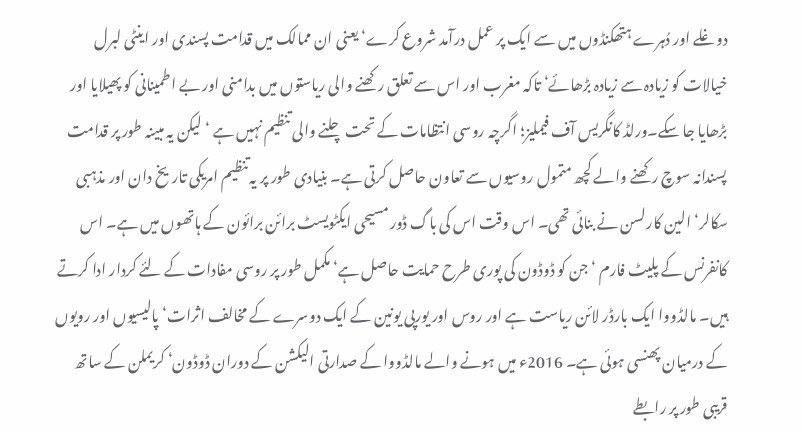دوغلے اور دُہرے ہتھکنڈوں میں سے ایک پر عمل درآمد شروع کرے‘ یعنی ان ممالک میں قدامت پسندی اور اینٹی لبرل خیالات کو زیادہ سے زیادہ بڑھائے‘ تاکہ مغرب اور اس سے تعلق رکھنے والی ریاستوں میں بدامنی اور بے اطمینانی کو پھیلایا اور بڑھایا جا سکے۔ورلڈ کانگریس آف فیملیز؛ اگرچہ روسی انتظامات کے تحت چلنے والی تنظیم نہیں ہے ‘ لیکن یہ مبینہ طور پر قدامت پسندانہ سوچ رکھنے والے کچھ متمول روسیوں سے تعاون حاصل کرتی ہے۔ بنیادی طور پر یہ تنظیم امریکی تاریخ دان اور مذہبی سکالر‘ الین کارلسن نے بنائی تھی۔ اس وقت اس کی باگ ڈور مسیحی ایکٹویسٹ برائن برائون کے ہاتھوں میں ہے۔ اس کانفرنس کے پلیٹ فارم ‘ جن کو ڈوڈون کی پوری طرح حمایت حاصل ہے‘ مکمل طور پر روسی مفادات کے لئے کردار ادا کرتے ہیں۔ مالڈووا ایک بارڈر لائن ریاست ہے اور روس اور یورپی یونین کے ایک دوسرے کے مخالف اثرات‘ پالیسیوں اور رویوں کے درمیان پھنسی ہوئی ہے۔ 2016ء میں ہونے والے مالڈووا کے صدارتی الیکشن کے دوران ڈوڈون‘ کریملن کے ساتھ قریبی طور پر رابطے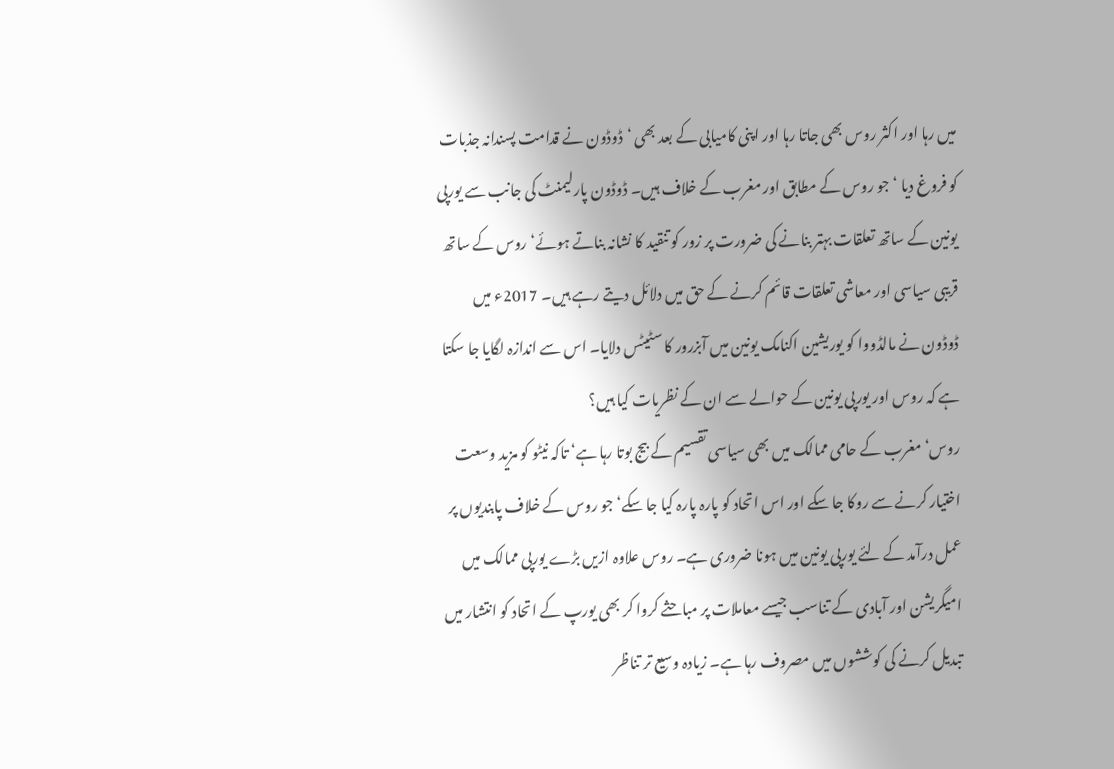میں رہا اور اکثر روس بھی جاتا رہا اور اپنی کامیابی کے بعد بھی ‘ڈوڈون نے قدامت پسندانہ جذبات کو فروغ دیا ‘جو روس کے مطابق اور مغرب کے خلاف ہیں۔ ڈوڈون پارلیمنٹ کی جانب سے یورپی یونین کے ساتھ تعلقات بہتر بنانے کی ضرورت پر زور کو تنقید کا نشانہ بناتے ہوئے‘ روس کے ساتھ قریبی سیاسی اور معاشی تعلقات قائم کرنے کے حق میں دلائل دیتے رہے ہیں۔ 2017ء میں ڈوڈون نے مالڈووا کو یوریشین اکنامک یونین میں آبزرور کا سٹیٹس دلایا۔ اس سے اندازہ لگایا جا سکتا ہے کہ روس اور یورپی یونین کے حوالے سے ان کے نظریات کیا ہیں؟
روس‘ مغرب کے حامی ممالک میں بھی سیاسی تقسیم کے بیج بوتا رہا ہے‘ تاکہ نیٹو کو مزید وسعت اختیار کرنے سے روکا جا سکے اور اس اتحاد کو پارہ پارہ کیا جا سکے‘ جو روس کے خلاف پابندیوں پر عمل درآمد کے لئے یورپی یونین میں ہونا ضروری ہے۔ روس علاوہ ازیں بڑے یورپی ممالک میں امیگریشن اور آبادی کے تناسب جیسے معاملات پر مباحثے کروا کر بھی یورپ کے اتحاد کو انتشار میں تبدیل کرنے کی کوششوں میں مصروف رہا ہے۔ زیادہ وسیع تر تناظر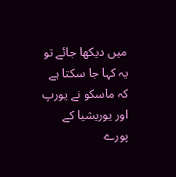میں دیکھا جائے تو یہ کہا جا سکتا ہے کہ ماسکو نے یورپ اور یوریشیا کے پورے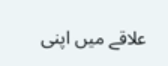علاقے میں اپنی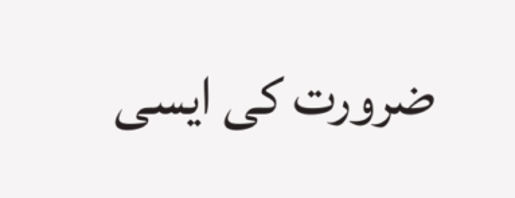ضرورت کی ایسی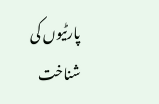پارٹیوں کی شناخت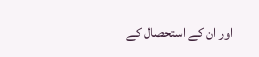اور ان کے استحصال کے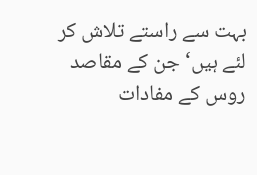بہت سے راستے تلاش کر لئے ہیں‘ جن کے مقاصد روس کے مفادات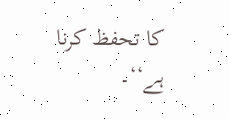کا تحفظ کرنا ہے‘‘۔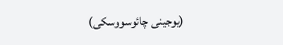(یوجینی چائوسووسکی)